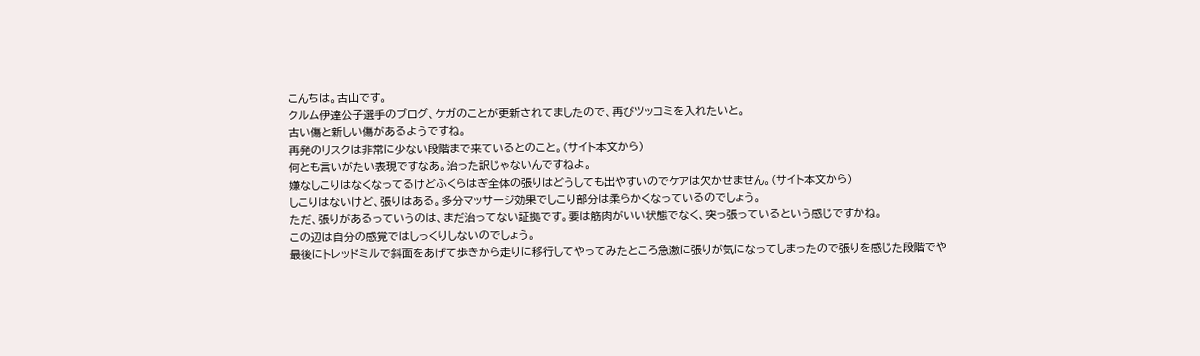こんちは。古山です。
クルム伊達公子選手のブログ、ケガのことが更新されてましたので、再びツッコミを入れたいと。
古い傷と新しい傷があるようですね。
再発のリスクは非常に少ない段階まで来ているとのこと。(サイト本文から)
何とも言いがたい表現ですなあ。治った訳じゃないんですねよ。
嫌なしこりはなくなってるけどふくらはぎ全体の張りはどうしても出やすいのでケアは欠かせません。(サイト本文から)
しこりはないけど、張りはある。多分マッサージ効果でしこり部分は柔らかくなっているのでしょう。
ただ、張りがあるっていうのは、まだ治ってない証拠です。要は筋肉がいい状態でなく、突っ張っているという感じですかね。
この辺は自分の感覚ではしっくりしないのでしょう。
最後にトレッドミルで斜面をあげて歩きから走りに移行してやってみたところ急激に張りが気になってしまったので張りを感じた段階でや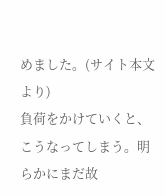めました。(サイト本文より)
負荷をかけていくと、こうなってしまう。明らかにまだ故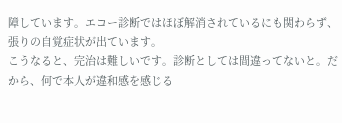障しています。エコー診断ではほぼ解消されているにも関わらず、張りの自覚症状が出ています。
こうなると、完治は難しいです。診断としては間違ってないと。だから、何で本人が違和感を感じる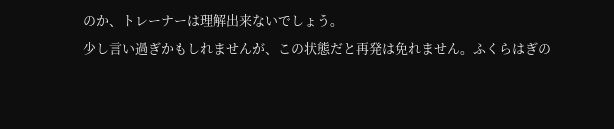のか、トレーナーは理解出来ないでしょう。
少し言い過ぎかもしれませんが、この状態だと再発は免れません。ふくらはぎの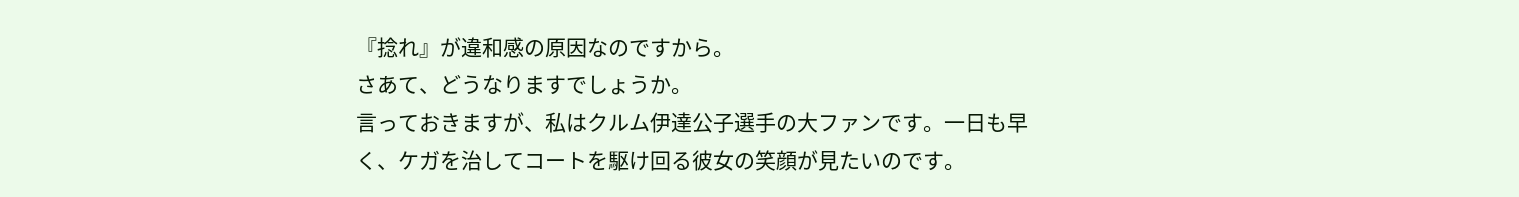『捻れ』が違和感の原因なのですから。
さあて、どうなりますでしょうか。
言っておきますが、私はクルム伊達公子選手の大ファンです。一日も早く、ケガを治してコートを駆け回る彼女の笑顔が見たいのです。